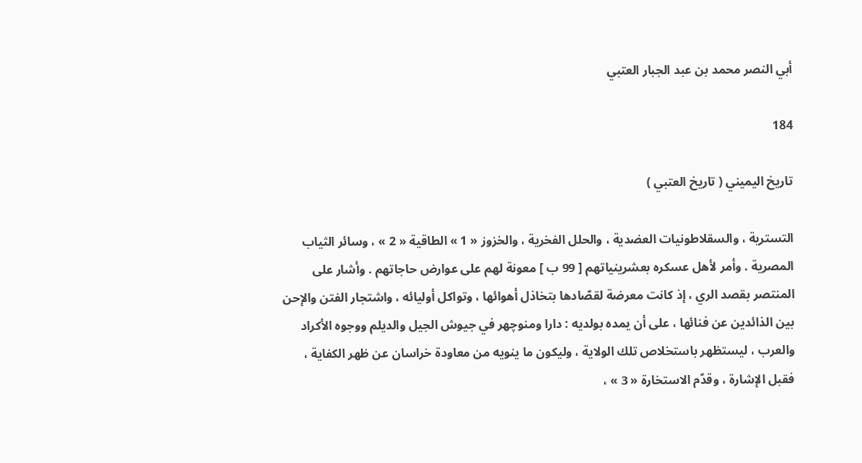أبي النصر محمد بن عبد الجبار العتبي

184

تاريخ اليميني ( تاريخ العتبي )

التسترية ، والسقلاطونيات العضدية ، والحلل الفخرية ، والخزوز « 1 » الطاقية « 2 » ، وسائر الثياب المصرية . وأمر لأهل عسكره بعشرينياتهم [ 99 ب ] معونة لهم على عوارض حاجاتهم . وأشار على المنتصر بقصد الري ، إذ كانت معرضة لقصّادها بتخاذل أهوائها ، وتواكل أوليائه ، واشتجار الفتن والإحن بين الذائدين عن فنائها ، على أن يمده بولديه : دارا ومنوچهر في جيوش الجيل والديلم ووجوه الأكراد والعرب ، ليستظهر باستخلاص تلك الولاية ، وليكون ما ينويه من معاودة خراسان عن ظهر الكفاية ، فقبل الإشارة ، وقدّم الاستخارة « 3 » ،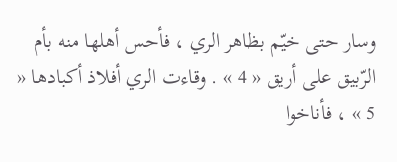وسار حتى خيّم بظاهر الري ، فأحس أهلها منه بأم الرّبيق على أريق « 4 » . وقاءت الري أفلاذ أكبادها « 5 » ، فأناخوا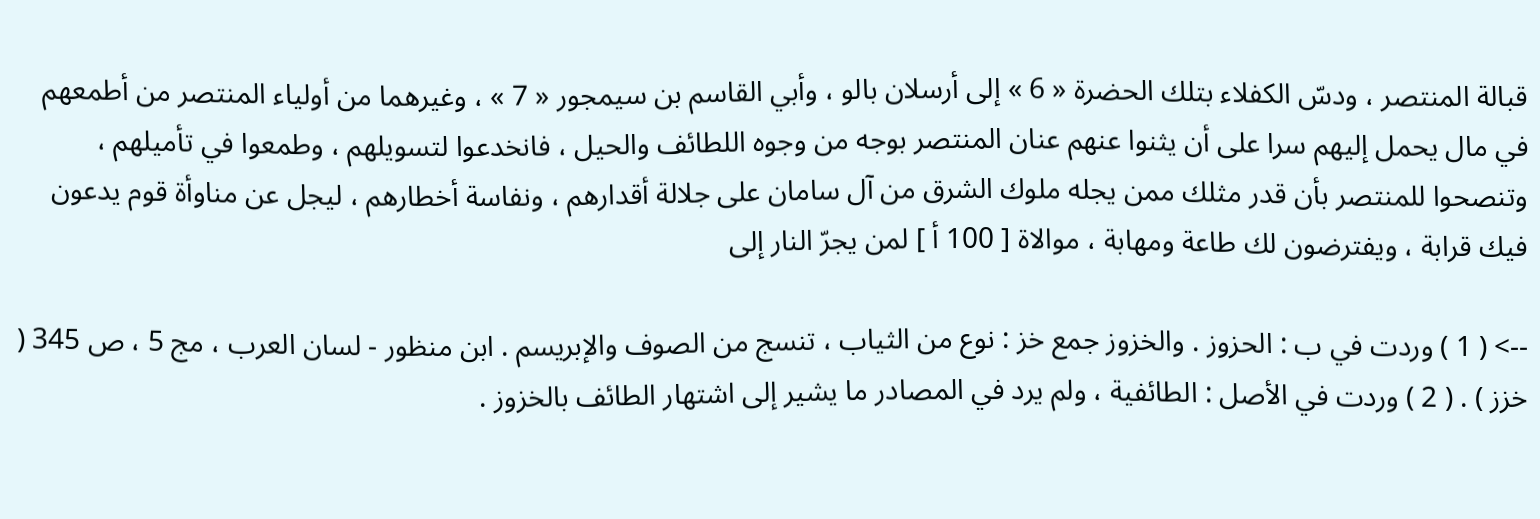قبالة المنتصر ، ودسّ الكفلاء بتلك الحضرة « 6 » إلى أرسلان بالو ، وأبي القاسم بن سيمجور « 7 » ، وغيرهما من أولياء المنتصر من أطمعهم في مال يحمل إليهم سرا على أن يثنوا عنهم عنان المنتصر بوجه من وجوه اللطائف والحيل ، فانخدعوا لتسويلهم ، وطمعوا في تأميلهم ، وتنصحوا للمنتصر بأن قدر مثلك ممن يجله ملوك الشرق من آل سامان على جلالة أقدارهم ، ونفاسة أخطارهم ، ليجل عن مناوأة قوم يدعون فيك قرابة ، ويفترضون لك طاعة ومهابة ، موالاة [ 100 أ ] لمن يجرّ النار إلى

--> ( 1 ) وردت في ب : الحزوز . والخزوز جمع خز : نوع من الثياب ، تنسج من الصوف والإبريسم . ابن منظور - لسان العرب ، مج 5 ، ص 345 ( خزز ) . ( 2 ) وردت في الأصل : الطائفية ، ولم يرد في المصادر ما يشير إلى اشتهار الطائف بالخزوز .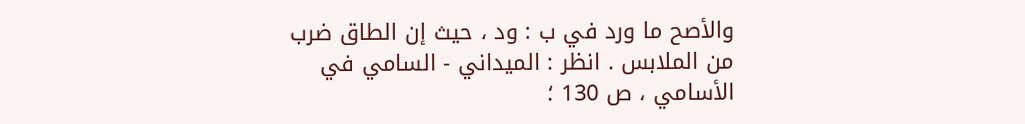والأصح ما ورد في ب : ود ، حيث إن الطاق ضرب من الملابس . انظر : الميداني - السامي في الأسامي ، ص 130 ؛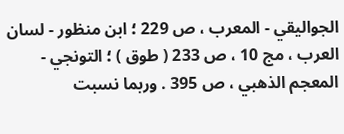الجواليقي - المعرب ، ص 229 ؛ ابن منظور - لسان العرب ، مج 10 ، ص 233 ( طوق ) ؛ التونجي - المعجم الذهبي ، ص 395 . وربما نسبت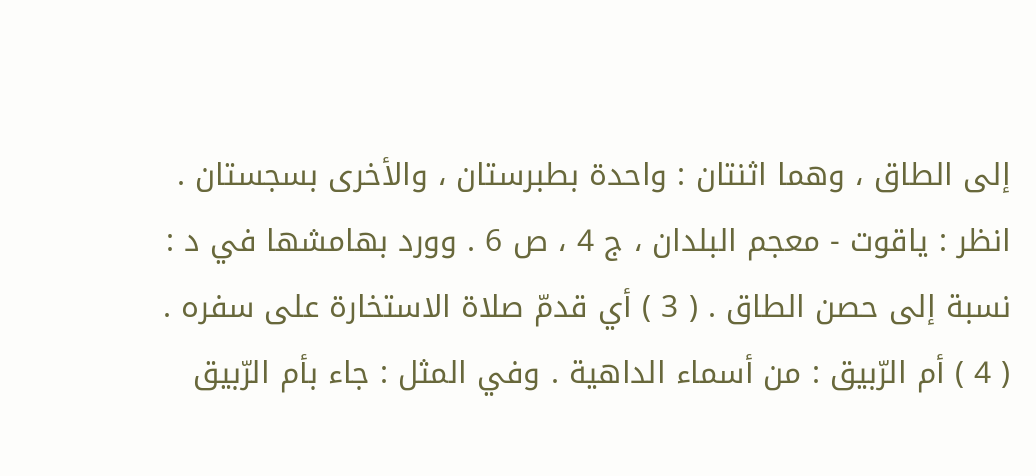إلى الطاق ، وهما اثنتان : واحدة بطبرستان ، والأخرى بسجستان . انظر : ياقوت - معجم البلدان ، ج 4 ، ص 6 . وورد بهامشها في د : نسبة إلى حصن الطاق . ( 3 ) أي قدمّ صلاة الاستخارة على سفره . ( 4 ) أم الرّبيق : من أسماء الداهية . وفي المثل : جاء بأم الرّبيق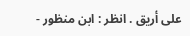على أريق . انظر : ابن منظور -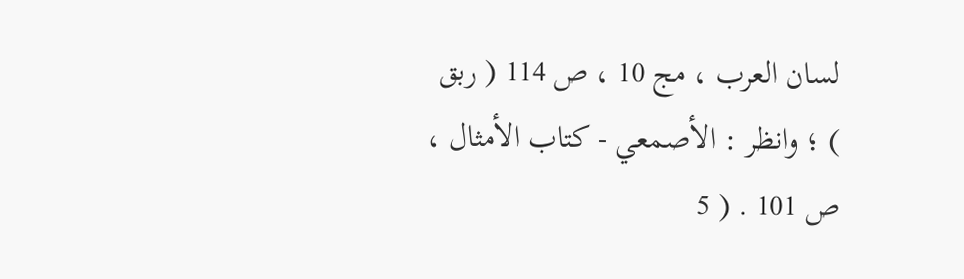لسان العرب ، مج 10 ، ص 114 ( ربق ) ؛ وانظر : الأصمعي - كتاب الأمثال ، ص 101 . ( 5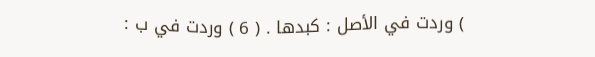) وردت في الأصل : كبدها . ( 6 ) وردت في ب :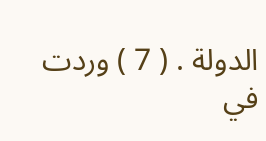الدولة . ( 7 ) وردت في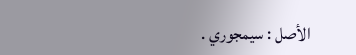الأصل : سيمجوري .